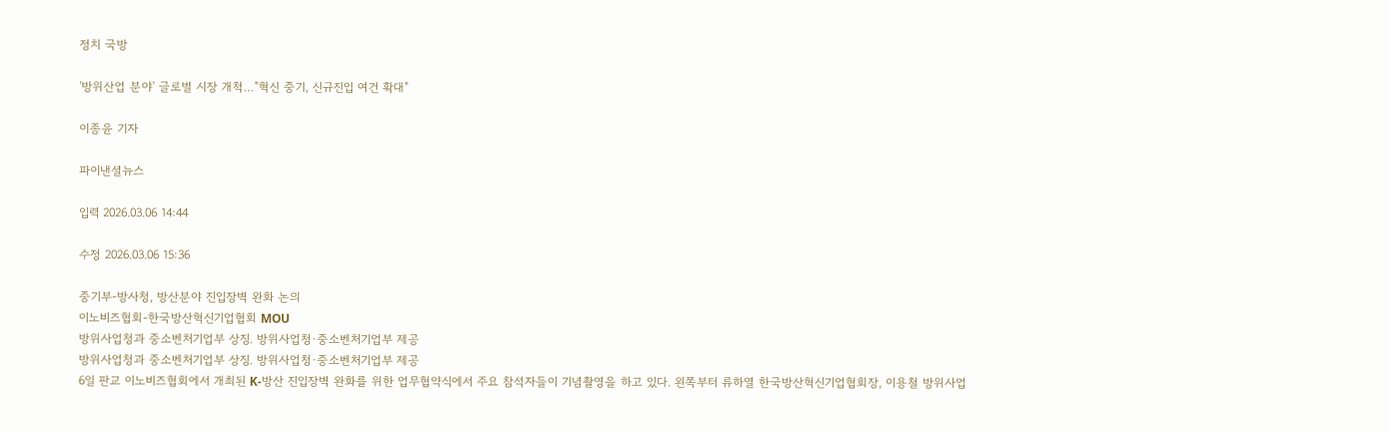정치 국방

'방위산업 분야' 글로벌 시장 개척…"혁신 중기, 신규진입 여건 확대"

이종윤 기자

파이낸셜뉴스

입력 2026.03.06 14:44

수정 2026.03.06 15:36

중기부-방사청, 방산분야 진입장벽 완화 논의
이노비즈협회-한국방산혁신기업협회 MOU
방위사업청과 중소벤처기업부 상징. 방위사업청·중소벤처기업부 제공
방위사업청과 중소벤처기업부 상징. 방위사업청·중소벤처기업부 제공
6일 판교 이노비즈협회에서 개최된 K-방산 진입장벽 완화를 위한 업무협약식에서 주요 참석자들이 기념촬영을 하고 있다. 왼쪽부터 류하열 한국방산혁신기업협회장, 이용철 방위사업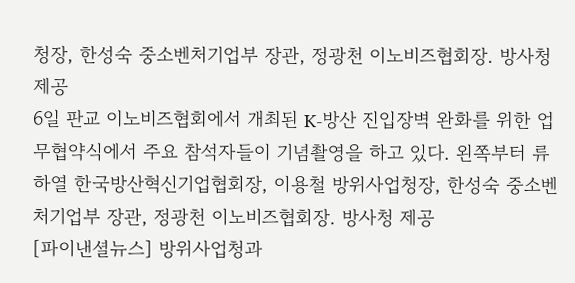청장, 한성숙 중소벤처기업부 장관, 정광천 이노비즈협회장. 방사청 제공
6일 판교 이노비즈협회에서 개최된 K-방산 진입장벽 완화를 위한 업무협약식에서 주요 참석자들이 기념촬영을 하고 있다. 왼쪽부터 류하열 한국방산혁신기업협회장, 이용철 방위사업청장, 한성숙 중소벤처기업부 장관, 정광천 이노비즈협회장. 방사청 제공
[파이낸셜뉴스] 방위사업청과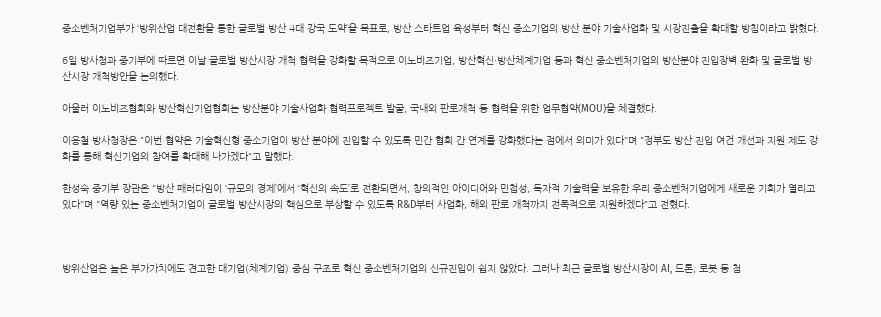중소벤처기업부가 ‘방위산업 대전환을 통한 글로벌 방산 4대 강국 도약’을 목표로, 방산 스타트업 육성부터 혁신 중소기업의 방산 분야 기술사업화 및 시장진출을 확대할 방침이라고 밝혔다.

6일 방사청과 중기부에 따르면 이날 글로벌 방산시장 개척 협력을 강화할 목적으로 이노비즈기업, 방산혁신·방산체계기업 등과 혁신 중소벤처기업의 방산분야 진입장벽 완화 및 글로벌 방산시장 개척방안을 논의했다.

아울러 이노비즈협회와 방산혁신기업협회는 방산분야 기술사업화 협력프로젝트 발굴, 국내외 판로개척 등 협력을 위한 업무협약(MOU)을 체결했다.

이용철 방사청장은 "이번 협약은 기술혁신형 중소기업이 방산 분야에 진입할 수 있도록 민간 협회 간 연계를 강화했다는 점에서 의미가 있다"며 "정부도 방산 진입 여건 개선과 지원 제도 강화를 통해 혁신기업의 참여를 확대해 나가겠다"고 말했다.

한성숙 중기부 장관은 "방산 패러다임이 ‘규모의 경제’에서 ‘혁신의 속도’로 전환되면서, 창의적인 아이디어와 민첩성, 독자적 기술력을 보유한 우리 중소벤처기업에게 새로운 기회가 열리고 있다"며 "역량 있는 중소벤처기업이 글로벌 방산시장의 핵심으로 부상할 수 있도록 R&D부터 사업화, 해외 판로 개척까지 전폭적으로 지원하겠다"고 전혔다.



방위산업은 높은 부가가치에도 견고한 대기업(체계기업) 중심 구조로 혁신 중소벤처기업의 신규진입이 쉽지 않았다. 그러나 최근 글로벌 방산시장이 AI, 드론, 로봇 등 첨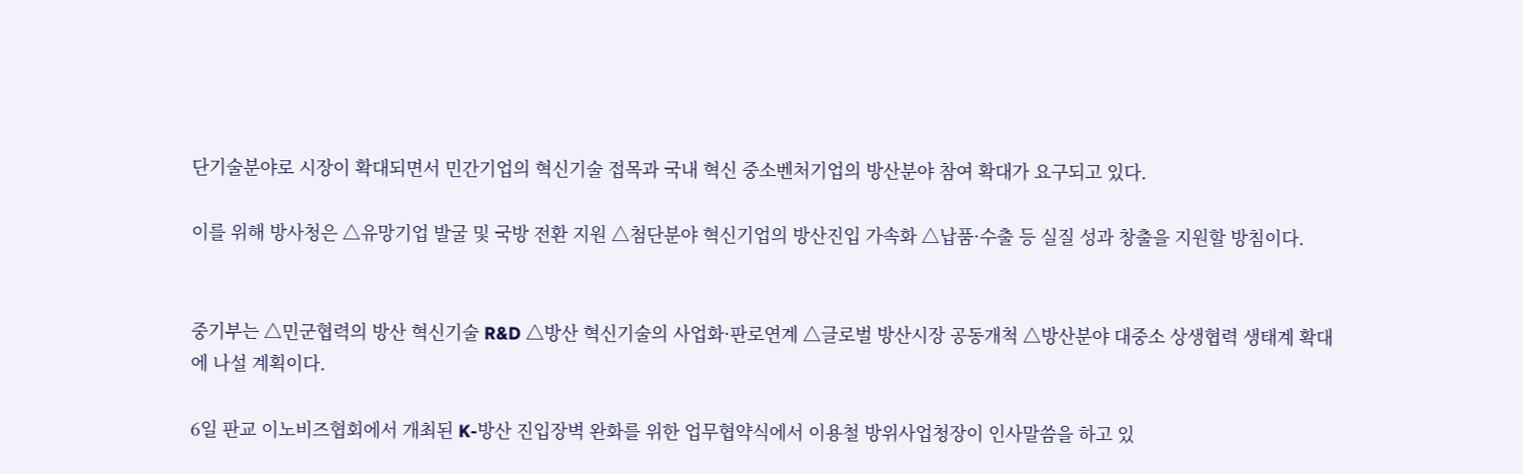단기술분야로 시장이 확대되면서 민간기업의 혁신기술 접목과 국내 혁신 중소벤처기업의 방산분야 참여 확대가 요구되고 있다.

이를 위해 방사청은 △유망기업 발굴 및 국방 전환 지원 △첨단분야 혁신기업의 방산진입 가속화 △납품·수출 등 실질 성과 창출을 지원할 방침이다.


중기부는 △민군협력의 방산 혁신기술 R&D △방산 혁신기술의 사업화·판로연계 △글로벌 방산시장 공동개척 △방산분야 대중소 상생협력 생태계 확대에 나설 계획이다.

6일 판교 이노비즈협회에서 개최된 K-방산 진입장벽 완화를 위한 업무협약식에서 이용철 방위사업청장이 인사말씀을 하고 있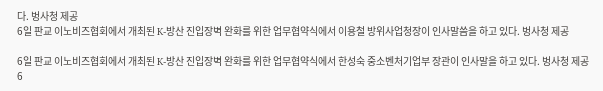다. 벙사청 제공
6일 판교 이노비즈협회에서 개최된 K-방산 진입장벽 완화를 위한 업무협약식에서 이용철 방위사업청장이 인사말씀을 하고 있다. 벙사청 제공

6일 판교 이노비즈협회에서 개최된 K-방산 진입장벽 완화를 위한 업무협약식에서 한성숙 중소벤처기업부 장관이 인사말을 하고 있다. 벙사청 제공
6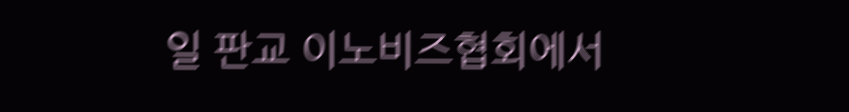일 판교 이노비즈협회에서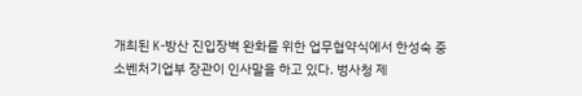개최된 K-방산 진입장벽 완화를 위한 업무협약식에서 한성숙 중소벤처기업부 장관이 인사말을 하고 있다. 벙사청 제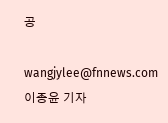공

wangjylee@fnnews.com 이종윤 기자